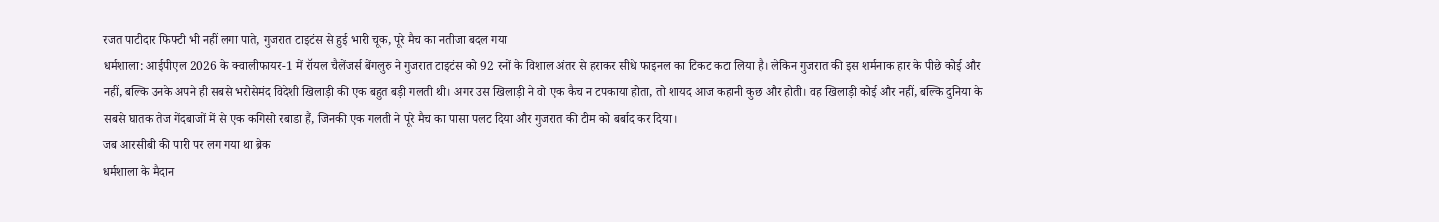रजत पाटीदार फिफ्टी भी नहीं लगा पाते, गुजरात टाइटंस से हुई भारी चूक, पूरे मैच का नतीजा बदल गया
धर्मशाला: आईपीएल 2026 के क्वालीफायर-1 में रॉयल चैलेंजर्स बेंगलुरु ने गुजरात टाइटंस को 92 रनों के विशाल अंतर से हराकर सीधे फाइनल का टिकट कटा लिया है। लेकिन गुजरात की इस शर्मनाक हार के पीछे कोई और नहीं, बल्कि उनके अपने ही सबसे भरोसेमंद विदेशी खिलाड़ी की एक बहुत बड़ी गलती थी। अगर उस खिलाड़ी ने वो एक कैच न टपकाया होता, तो शायद आज कहानी कुछ और होती। वह खिलाड़ी कोई और नहीं, बल्कि दुनिया के सबसे घातक तेज गेंदबाजों में से एक कगिसो रबाडा हैं, जिनकी एक गलती ने पूरे मैच का पासा पलट दिया और गुजरात की टीम को बर्बाद कर दिया।
जब आरसीबी की पारी पर लग गया था ब्रेक
धर्मशाला के मैदान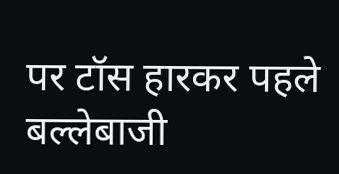पर टॉस हारकर पहले बल्लेबाजी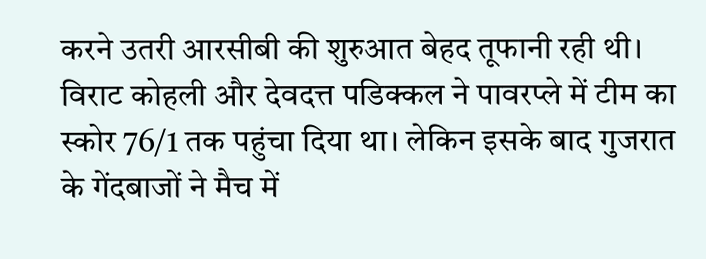करने उतरी आरसीबी की शुरुआत बेहद तूफानी रही थी। विराट कोहली और देवदत्त पडिक्कल ने पावरप्ले में टीम का स्कोर 76/1 तक पहुंचा दिया था। लेकिन इसके बाद गुजरात के गेंदबाजों ने मैच में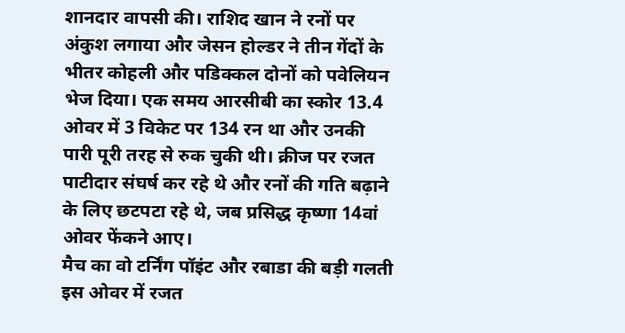शानदार वापसी की। राशिद खान ने रनों पर अंकुश लगाया और जेसन होल्डर ने तीन गेंदों के भीतर कोहली और पडिक्कल दोनों को पवेलियन भेज दिया। एक समय आरसीबी का स्कोर 13.4 ओवर में 3 विकेट पर 134 रन था और उनकी पारी पूरी तरह से रुक चुकी थी। क्रीज पर रजत पाटीदार संघर्ष कर रहे थे और रनों की गति बढ़ाने के लिए छटपटा रहे थे, जब प्रसिद्ध कृष्णा 14वां ओवर फेंकने आए।
मैच का वो टर्निंग पॉइंट और रबाडा की बड़ी गलती
इस ओवर में रजत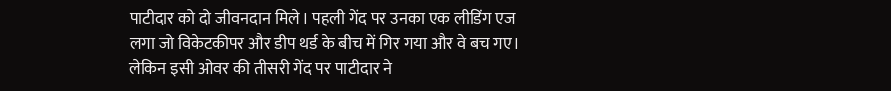पाटीदार को दो जीवनदान मिले। पहली गेंद पर उनका एक लीडिंग एज लगा जो विकेटकीपर और डीप थर्ड के बीच में गिर गया और वे बच गए। लेकिन इसी ओवर की तीसरी गेंद पर पाटीदार ने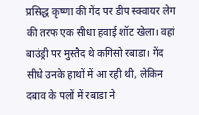प्रसिद्ध कृष्णा की गेंद पर डीप स्क्वायर लेग की तरफ एक सीधा हवाई शॉट खेला। वहां बाउंड्री पर मुस्तैद थे कगिसो रबाडा। गेंद सीधे उनके हाथों में आ रही थी, लेकिन दबाव के पलों में रबाडा ने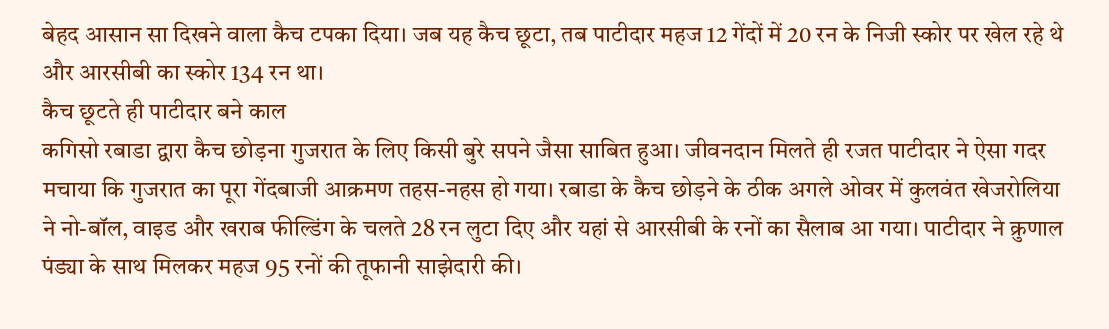बेहद आसान सा दिखने वाला कैच टपका दिया। जब यह कैच छूटा, तब पाटीदार महज 12 गेंदों में 20 रन के निजी स्कोर पर खेल रहे थे और आरसीबी का स्कोर 134 रन था।
कैच छूटते ही पाटीदार बने काल
कगिसो रबाडा द्वारा कैच छोड़ना गुजरात के लिए किसी बुरे सपने जैसा साबित हुआ। जीवनदान मिलते ही रजत पाटीदार ने ऐसा गदर मचाया कि गुजरात का पूरा गेंदबाजी आक्रमण तहस-नहस हो गया। रबाडा के कैच छोड़ने के ठीक अगले ओवर में कुलवंत खेजरोलिया ने नो-बॉल, वाइड और खराब फील्डिंग के चलते 28 रन लुटा दिए और यहां से आरसीबी के रनों का सैलाब आ गया। पाटीदार ने क्रुणाल पंड्या के साथ मिलकर महज 95 रनों की तूफानी साझेदारी की।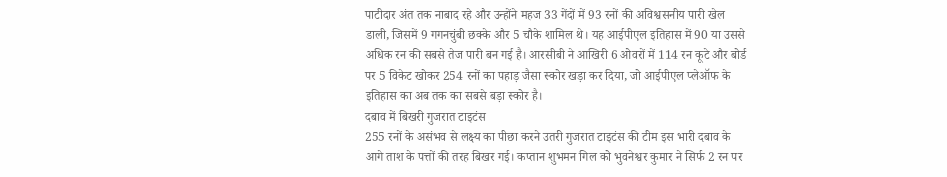पाटीदार अंत तक नाबाद रहे और उन्होंने महज 33 गेंदों में 93 रनों की अविश्वसनीय पारी खेल डाली, जिसमें 9 गगनचुंबी छक्के और 5 चौके शामिल थे। यह आईपीएल इतिहास में 90 या उससे अधिक रन की सबसे तेज पारी बन गई है। आरसीबी ने आखिरी 6 ओवरों में 114 रन कूटे और बोर्ड पर 5 विकेट खोकर 254 रनों का पहाड़ जैसा स्कोर खड़ा कर दिया, जो आईपीएल प्लेऑफ के इतिहास का अब तक का सबसे बड़ा स्कोर है।
दबाव में बिखरी गुजरात टाइटंस
255 रनों के असंभव से लक्ष्य का पीछा करने उतरी गुजरात टाइटंस की टीम इस भारी दबाव के आगे ताश के पत्तों की तरह बिखर गई। कप्तान शुभमन गिल को भुवनेश्वर कुमार ने सिर्फ 2 रन पर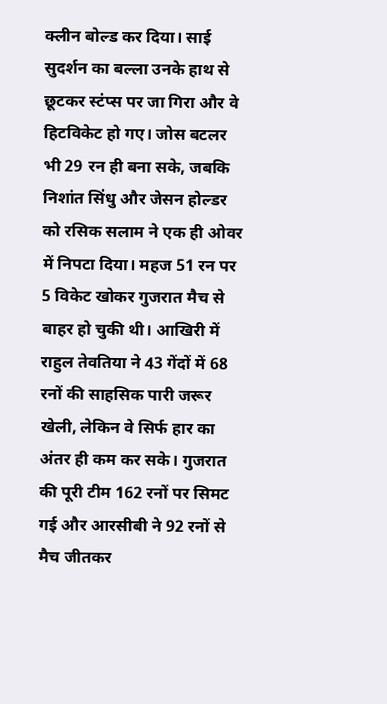क्लीन बोल्ड कर दिया। साई सुदर्शन का बल्ला उनके हाथ से छूटकर स्टंप्स पर जा गिरा और वे हिटविकेट हो गए। जोस बटलर भी 29 रन ही बना सके, जबकि निशांत सिंधु और जेसन होल्डर को रसिक सलाम ने एक ही ओवर में निपटा दिया। महज 51 रन पर 5 विकेट खोकर गुजरात मैच से बाहर हो चुकी थी। आखिरी में राहुल तेवतिया ने 43 गेंदों में 68 रनों की साहसिक पारी जरूर खेली, लेकिन वे सिर्फ हार का अंतर ही कम कर सके। गुजरात की पूरी टीम 162 रनों पर सिमट गई और आरसीबी ने 92 रनों से मैच जीतकर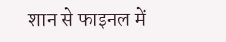शान से फाइनल में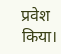प्रवेश किया।